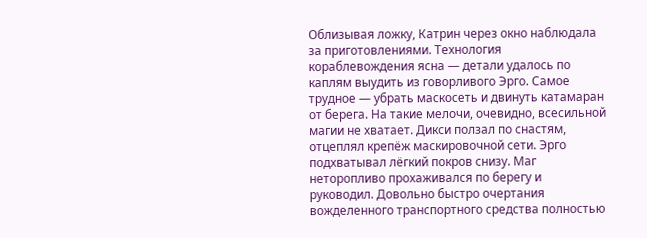Облизывая ложку, Катрин через окно наблюдала за приготовлениями. Технология кораблевождения ясна — детали удалось по каплям выудить из говорливого Эрго. Самое трудное — убрать маскосеть и двинуть катамаран от берега. На такие мелочи, очевидно, всесильной магии не хватает. Дикси ползал по снастям, отцеплял крепёж маскировочной сети. Эрго подхватывал лёгкий покров снизу. Маг неторопливо прохаживался по берегу и руководил. Довольно быстро очертания вожделенного транспортного средства полностью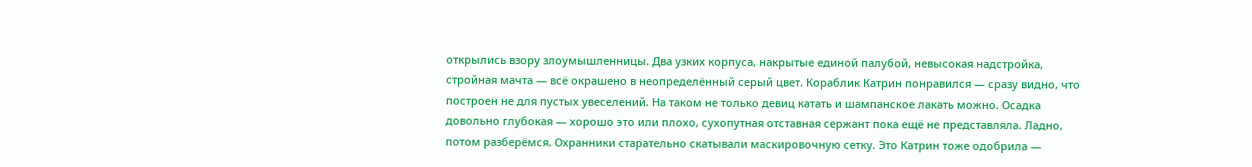открылись взору злоумышленницы. Два узких корпуса, накрытые единой палубой, невысокая надстройка, стройная мачта — всё окрашено в неопределённый серый цвет. Кораблик Катрин понравился — сразу видно, что построен не для пустых увеселений. На таком не только девиц катать и шампанское лакать можно. Осадка довольно глубокая — хорошо это или плохо, сухопутная отставная сержант пока ещё не представляла. Ладно, потом разберёмся. Охранники старательно скатывали маскировочную сетку. Это Катрин тоже одобрила —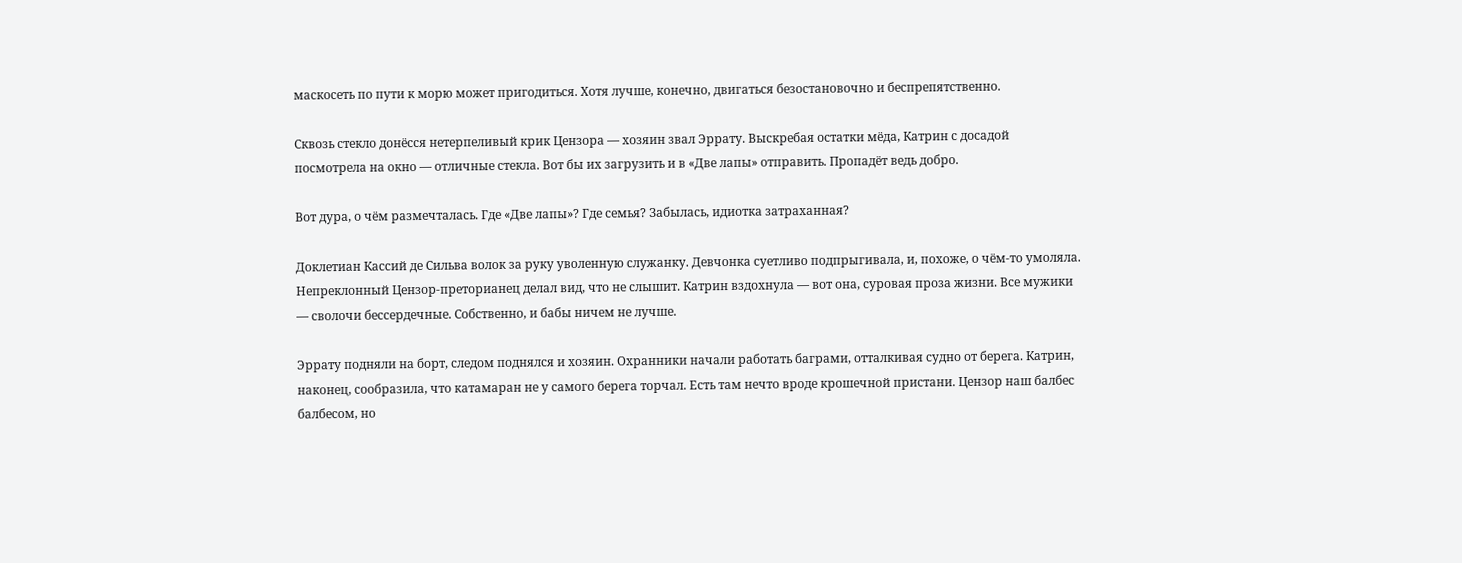маскосеть по пути к морю может пригодиться. Хотя лучше, конечно, двигаться безостановочно и беспрепятственно.

Сквозь стекло донёсся нетерпеливый крик Цензора — хозяин звал Эррату. Выскребая остатки мёда, Катрин с досадой посмотрела на окно — отличные стекла. Вот бы их загрузить и в «Две лапы» отправить. Пропадёт ведь добро.

Вот дура, о чём размечталась. Где «Две лапы»? Где семья? Забылась, идиотка затраханная?

Доклетиан Кассий де Сильва волок за руку уволенную служанку. Девчонка суетливо подпрыгивала, и, похоже, о чём-то умоляла. Непреклонный Цензор-преторианец делал вид, что не слышит. Катрин вздохнула — вот она, суровая проза жизни. Все мужики — сволочи бессердечные. Собственно, и бабы ничем не лучше.

Эррату подняли на борт, следом поднялся и хозяин. Охранники начали работать баграми, отталкивая судно от берега. Катрин, наконец, сообразила, что катамаран не у самого берега торчал. Есть там нечто вроде крошечной пристани. Цензор наш балбес балбесом, но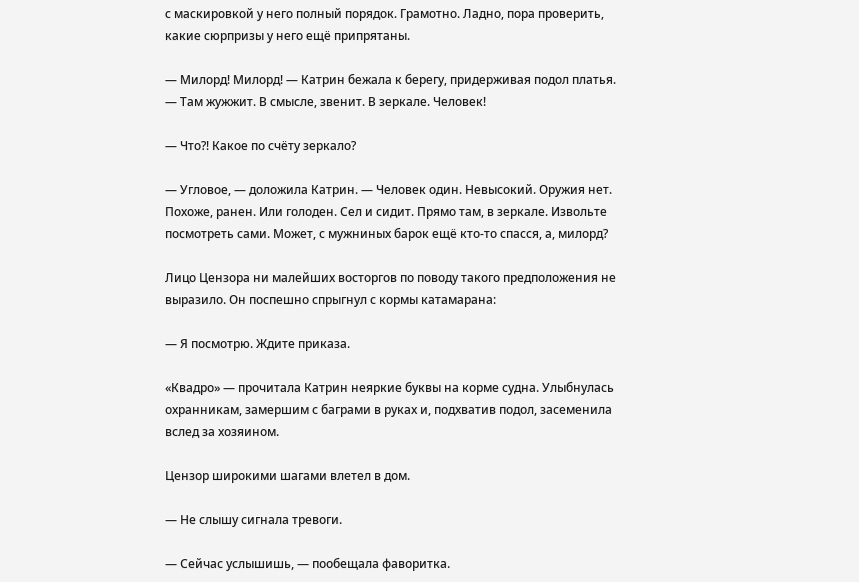с маскировкой у него полный порядок. Грамотно. Ладно, пора проверить, какие сюрпризы у него ещё припрятаны.

— Милорд! Милорд! — Катрин бежала к берегу, придерживая подол платья. — Там жужжит. В смысле, звенит. В зеркале. Человек!

— Что?! Какое по счёту зеркало?

— Угловое, — доложила Катрин. — Человек один. Невысокий. Оружия нет. Похоже, ранен. Или голоден. Сел и сидит. Прямо там, в зеркале. Извольте посмотреть сами. Может, с мужниных барок ещё кто-то спасся, а, милорд?

Лицо Цензора ни малейших восторгов по поводу такого предположения не выразило. Он поспешно спрыгнул с кормы катамарана:

— Я посмотрю. Ждите приказа.

«Квадро» — прочитала Катрин неяркие буквы на корме судна. Улыбнулась охранникам, замершим с баграми в руках и, подхватив подол, засеменила вслед за хозяином.

Цензор широкими шагами влетел в дом.

— Не слышу сигнала тревоги.

— Сейчас услышишь, — пообещала фаворитка.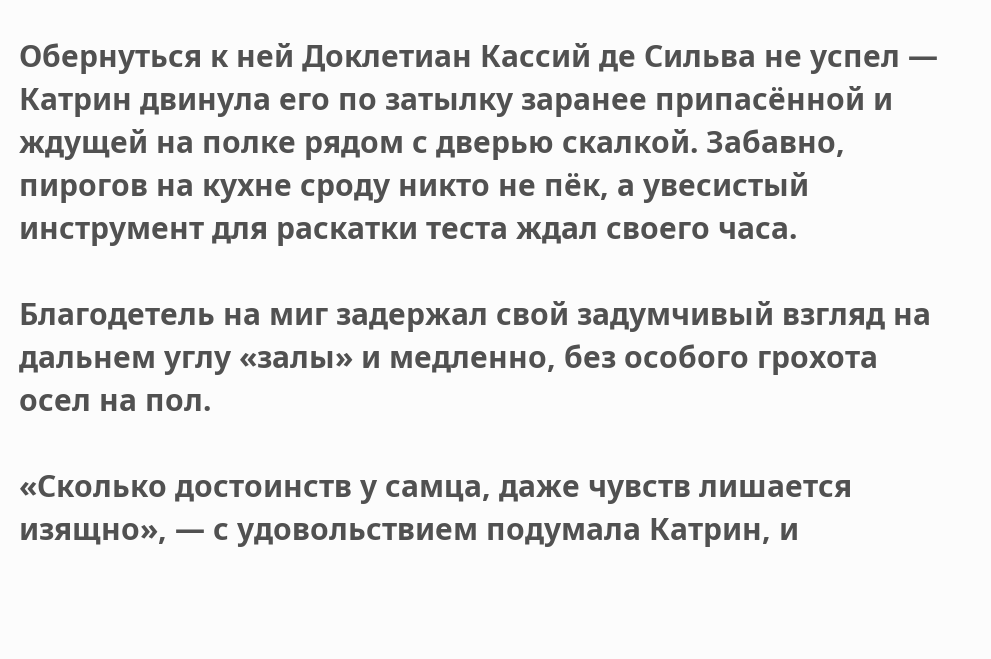Обернуться к ней Доклетиан Кассий де Сильва не успел — Катрин двинула его по затылку заранее припасённой и ждущей на полке рядом с дверью скалкой. Забавно, пирогов на кухне сроду никто не пёк, а увесистый инструмент для раскатки теста ждал своего часа.

Благодетель на миг задержал свой задумчивый взгляд на дальнем углу «залы» и медленно, без особого грохота осел на пол.

«Сколько достоинств у самца, даже чувств лишается изящно», — с удовольствием подумала Катрин, и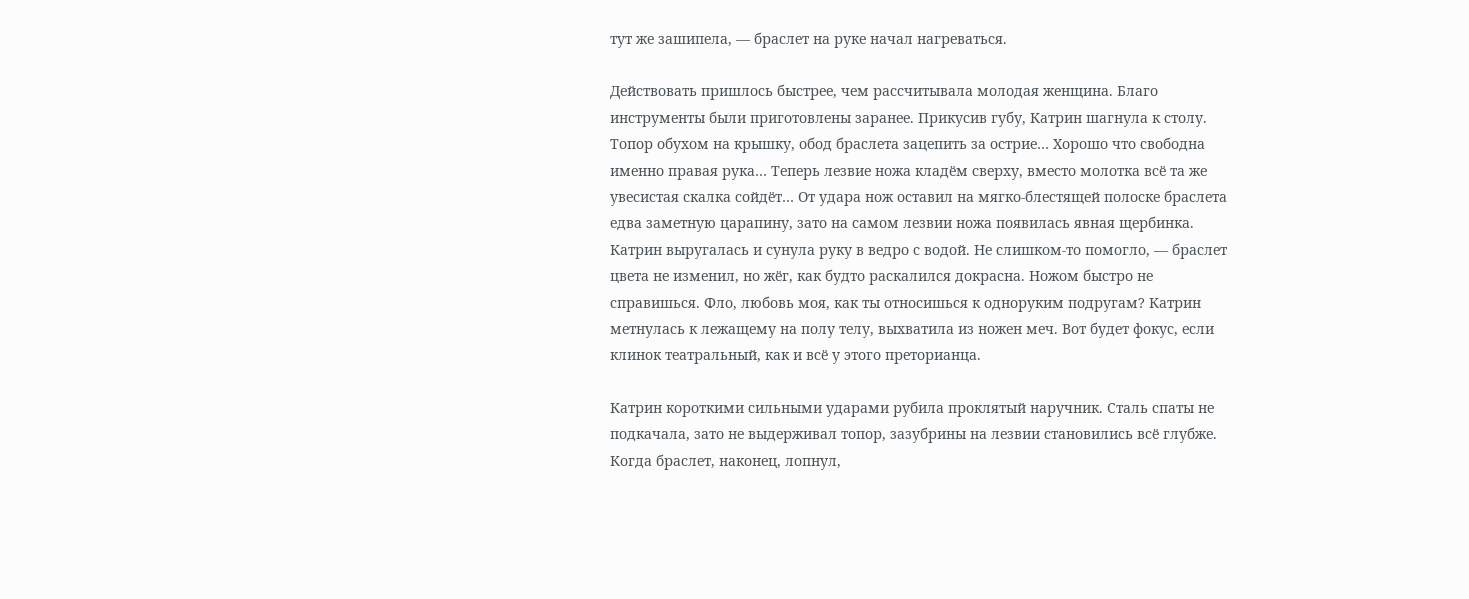тут же зашипела, — браслет на руке начал нагреваться.

Действовать пришлось быстрее, чем рассчитывала молодая женщина. Благо инструменты были приготовлены заранее. Прикусив губу, Катрин шагнула к столу. Топор обухом на крышку, обод браслета зацепить за острие… Хорошо что свободна именно правая рука… Теперь лезвие ножа кладём сверху, вместо молотка всё та же увесистая скалка сойдёт… От удара нож оставил на мягко-блестящей полоске браслета едва заметную царапину, зато на самом лезвии ножа появилась явная щербинка. Катрин выругалась и сунула руку в ведро с водой. Не слишком-то помогло, — браслет цвета не изменил, но жёг, как будто раскалился докрасна. Ножом быстро не справишься. Фло, любовь моя, как ты относишься к одноруким подругам? Катрин метнулась к лежащему на полу телу, выхватила из ножен меч. Вот будет фокус, если клинок театральный, как и всё у этого преторианца.

Катрин короткими сильными ударами рубила проклятый наручник. Сталь спаты не подкачала, зато не выдерживал топор, зазубрины на лезвии становились всё глубже. Когда браслет, наконец, лопнул,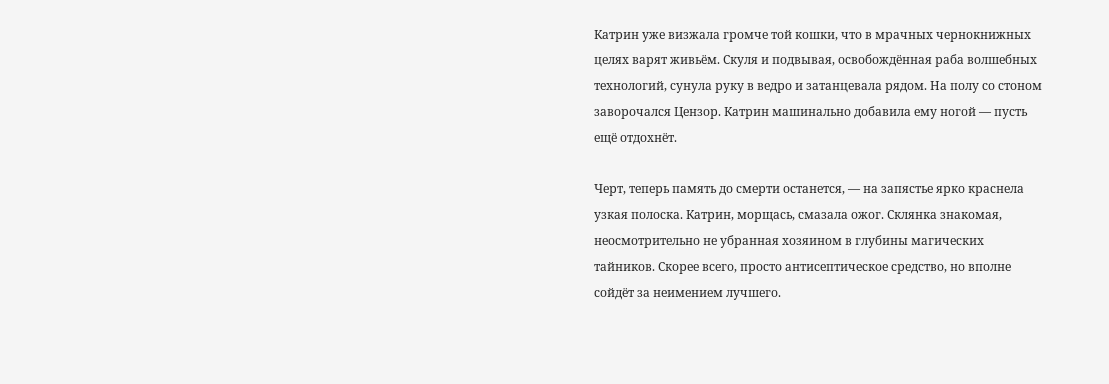Катрин уже визжала громче той кошки, что в мрачных чернокнижных целях варят живьём. Скуля и подвывая, освобождённая раба волшебных технологий, сунула руку в ведро и затанцевала рядом. На полу со стоном заворочался Цензор. Катрин машинально добавила ему ногой — пусть ещё отдохнёт.

Черт, теперь память до смерти останется, — на запястье ярко краснела узкая полоска. Катрин, морщась, смазала ожог. Склянка знакомая, неосмотрительно не убранная хозяином в глубины магических тайников. Скорее всего, просто антисептическое средство, но вполне сойдёт за неимением лучшего.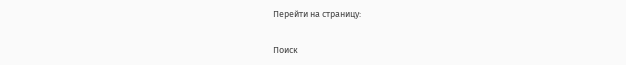Перейти на страницу:

Поиск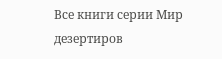Все книги серии Мир дезертиров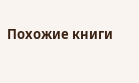Похожие книги